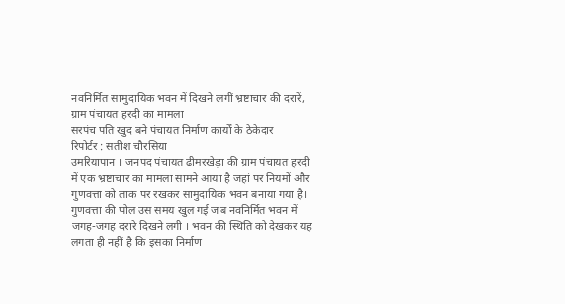नवनिर्मित सामुदायिक भवन में दिखने लगीं भ्रष्टाचार की दरारें, ग्राम पंचायत हरदी का मामला
सरपंच पति खुद बने पंचायत निर्माण कार्यों के ठेकेदार
रिपोर्टर : सतीश चौरसिया
उमरियापान । जनपद पंचायत ढीमरखेड़ा की ग्राम पंचायत हरदी में एक भ्रष्टाचार का मामला सामने आया है जहां पर नियमों और गुणवत्ता को ताक पर रखकर सामुदायिक भवन बनाया गया है। गुणवत्ता की पोल उस समय खुल गई जब नवनिर्मित भवन में जगह-जगह दरारे दिखने लगी । भवन की स्थिति को देखकर यह लगता ही नहीं है कि इसका निर्माण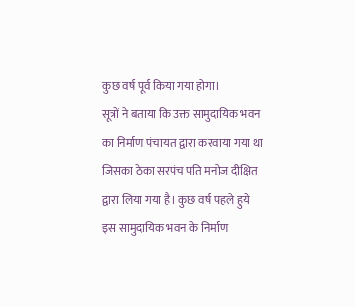कुछ वर्ष पूर्व किया गया होगा।
सूत्रों ने बताया कि उक्त सामुदायिक भवन का निर्माण पंचायत द्वारा करवाया गया था जिसका ठेका सरपंच पति मनोज दीक्षित द्वारा लिया गया है। कुछ वर्ष पहले हुये इस सामुदायिक भवन के निर्माण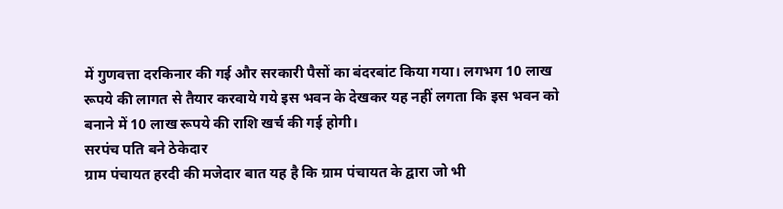में गुणवत्ता दरकिनार की गई और सरकारी पैसों का बंदरबांट किया गया। लगभग 10 लाख रूपये की लागत से तैयार करवाये गये इस भवन के देखकर यह नहीं लगता कि इस भवन को बनाने में 10 लाख रूपये की राशि खर्च की गई होगी।
सरपंच पति बने ठेकेदार
ग्राम पंचायत हरदी की मजेदार बात यह है कि ग्राम पंचायत के द्वारा जो भी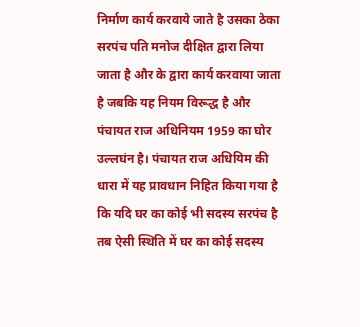निर्माण कार्य करवाये जाते है उसका ठेका सरपंच पति मनोज दीक्षित द्वारा लिया जाता है और के द्वारा कार्य करवाया जाता है जबकि यह नियम विरूद्ध है और पंचायत राज अधिनियम 1959 का घोर उल्लघंन है। पंचायत राज अधियिम की धारा में यह प्रावधान निहित किया गया है कि यदि घर का कोई भी सदस्य सरपंच है तब ऐसी स्थिति में घर का कोई सदस्य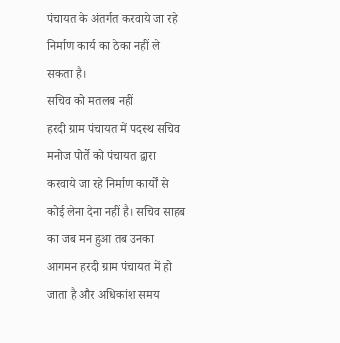पंचायत के अंतर्गत करवाये जा रहे निर्माण कार्य का ठेका नहीं ले सकता है।
सचिव को मतलब नहीं
हरदी ग्राम पंचायत में पदस्थ सचिव मनोज पोर्ते को पंचायत द्वारा करवाये जा रहे निर्माण कार्यों से कोई लेना देना नहीं है। सचिव साहब का जब मन हुआ तब उनका आगमन हरदी ग्राम पंचायत में हो जाता है और अधिकांश समय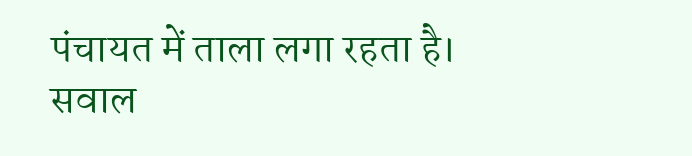पंचायत में ताला लगा रहता है। सवाल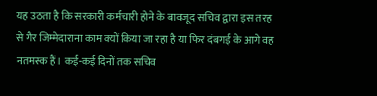यह उठता है कि सरकारी कर्मचारी होने के बावजूद सचिव द्वारा इस तरह से गैर जिम्मेदाराना काम क्यों किया जा रहा है या फिर दंबगई के आगे वह नतमस्क हैं। कई-कई दिनों तक सचिव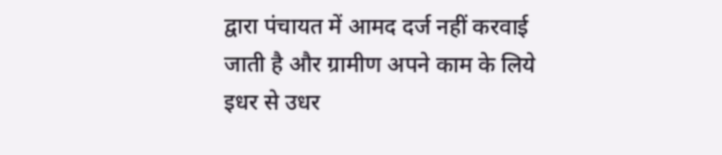द्वारा पंचायत में आमद दर्ज नहीं करवाई जाती है और ग्रामीण अपने काम के लिये इधर से उधर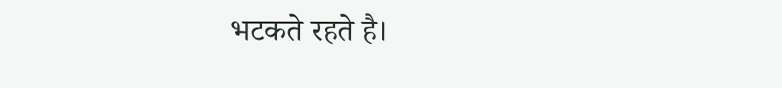भटकते रहते है।